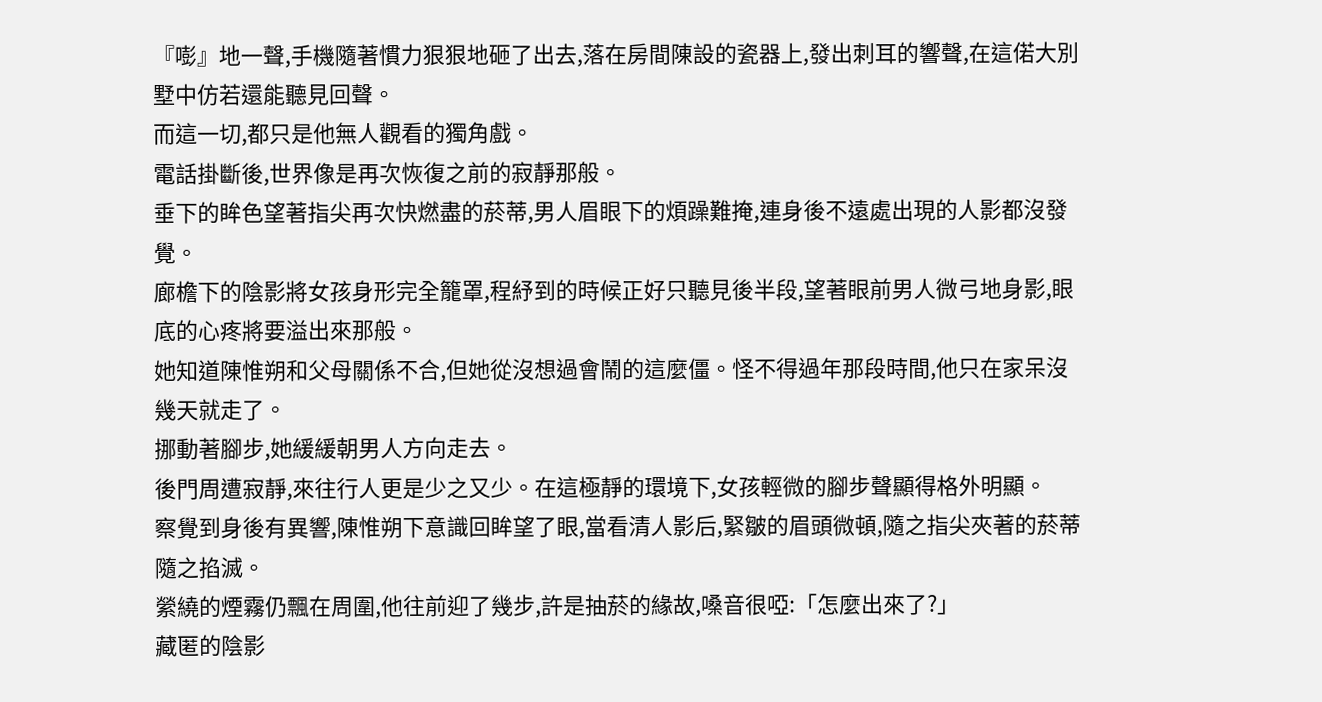『嘭』地一聲,手機隨著慣力狠狠地砸了出去,落在房間陳設的瓷器上,發出刺耳的響聲,在這偌大別墅中仿若還能聽見回聲。
而這一切,都只是他無人觀看的獨角戲。
電話掛斷後,世界像是再次恢復之前的寂靜那般。
垂下的眸色望著指尖再次快燃盡的菸蒂,男人眉眼下的煩躁難掩,連身後不遠處出現的人影都沒發覺。
廊檐下的陰影將女孩身形完全籠罩,程紓到的時候正好只聽見後半段,望著眼前男人微弓地身影,眼底的心疼將要溢出來那般。
她知道陳惟朔和父母關係不合,但她從沒想過會鬧的這麼僵。怪不得過年那段時間,他只在家呆沒幾天就走了。
挪動著腳步,她緩緩朝男人方向走去。
後門周遭寂靜,來往行人更是少之又少。在這極靜的環境下,女孩輕微的腳步聲顯得格外明顯。
察覺到身後有異響,陳惟朔下意識回眸望了眼,當看清人影后,緊皺的眉頭微頓,隨之指尖夾著的菸蒂隨之掐滅。
縈繞的煙霧仍飄在周圍,他往前迎了幾步,許是抽菸的緣故,嗓音很啞:「怎麼出來了?」
藏匿的陰影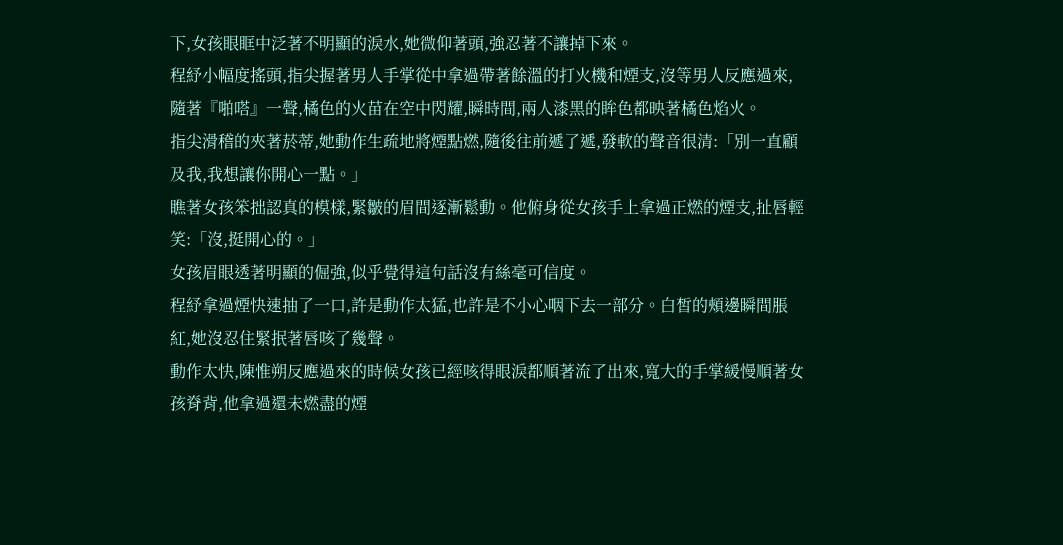下,女孩眼眶中泛著不明顯的淚水,她微仰著頭,強忍著不讓掉下來。
程紓小幅度搖頭,指尖握著男人手掌從中拿過帶著餘溫的打火機和煙支,沒等男人反應過來,隨著『啪嗒』一聲,橘色的火苗在空中閃耀,瞬時間,兩人漆黑的眸色都映著橘色焰火。
指尖滑稽的夾著菸蒂,她動作生疏地將煙點燃,隨後往前遞了遞,發軟的聲音很清:「別一直顧及我,我想讓你開心一點。」
瞧著女孩笨拙認真的模樣,緊皺的眉間逐漸鬆動。他俯身從女孩手上拿過正燃的煙支,扯唇輕笑:「沒,挺開心的。」
女孩眉眼透著明顯的倔強,似乎覺得這句話沒有絲毫可信度。
程紓拿過煙快速抽了一口,許是動作太猛,也許是不小心咽下去一部分。白皙的頰邊瞬間脹紅,她沒忍住緊抿著唇咳了幾聲。
動作太快,陳惟朔反應過來的時候女孩已經咳得眼淚都順著流了出來,寬大的手掌緩慢順著女孩脊背,他拿過還未燃盡的煙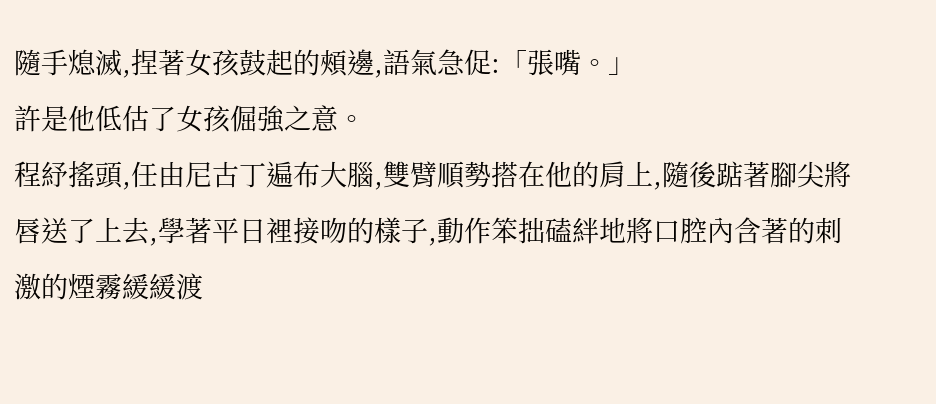隨手熄滅,捏著女孩鼓起的頰邊,語氣急促:「張嘴。」
許是他低估了女孩倔強之意。
程紓搖頭,任由尼古丁遍布大腦,雙臂順勢搭在他的肩上,隨後踮著腳尖將唇送了上去,學著平日裡接吻的樣子,動作笨拙磕絆地將口腔內含著的刺激的煙霧緩緩渡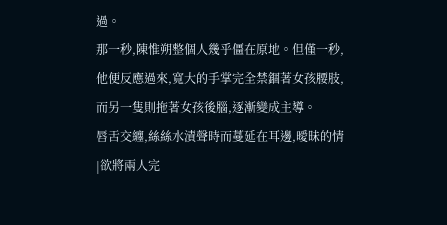過。
那一秒,陳惟朔整個人幾乎僵在原地。但僅一秒,他便反應過來,寬大的手掌完全禁錮著女孩腰肢,而另一隻則拖著女孩後腦,逐漸變成主導。
唇舌交纏,絲絲水漬聲時而蔓延在耳邊,曖昧的情|欲將兩人完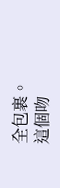全包裹。
這個吻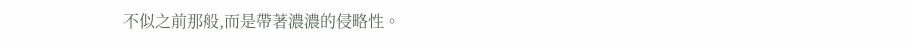不似之前那般,而是帶著濃濃的侵略性。